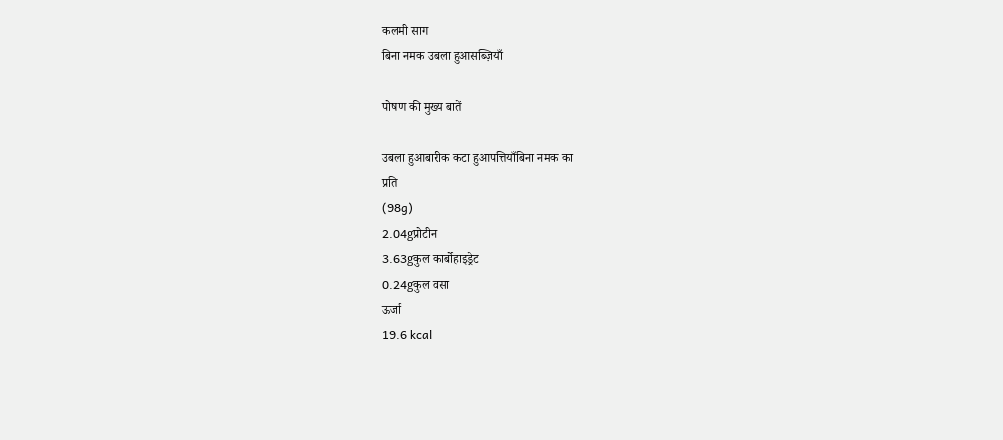कलमी साग
बिना नमक उबला हुआसब्ज़ियाँ

पोषण की मुख्य बातें

उबला हुआबारीक कटा हुआपत्तियाँबिना नमक का
प्रति
(98g)
2.04gप्रोटीन
3.63gकुल कार्बोहाइड्रेट
0.24gकुल वसा
ऊर्जा
19.6 kcal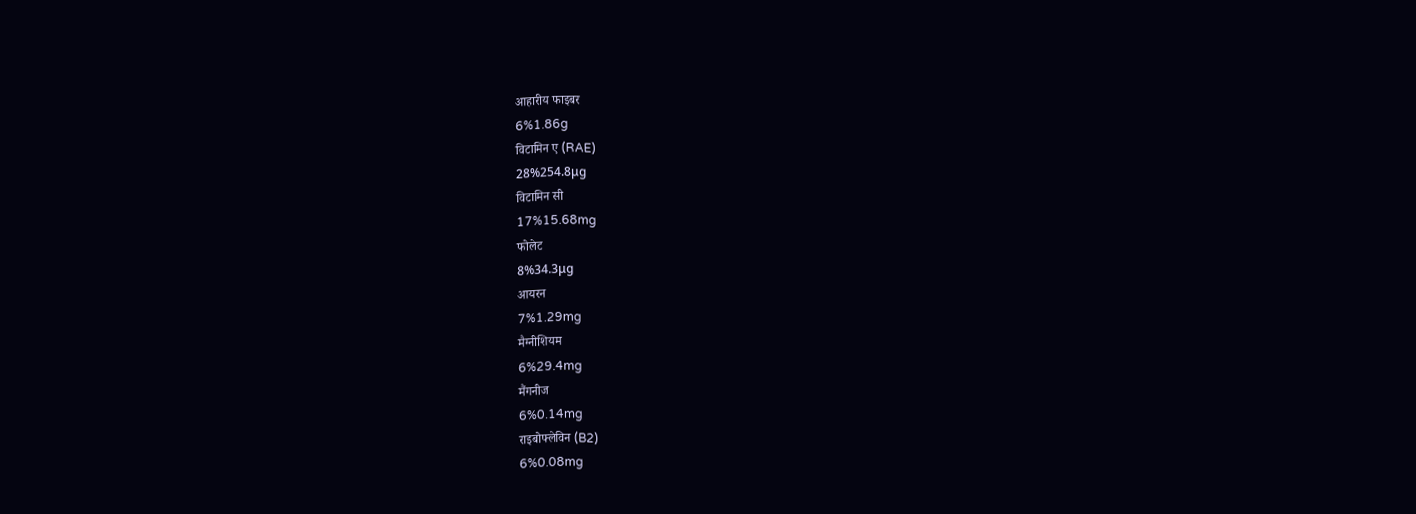आहारीय फाइबर
6%1.86g
विटामिन ए (RAE)
28%254.8μg
विटामिन सी
17%15.68mg
फोलेट
8%34.3μg
आयरन
7%1.29mg
मैग्नीशियम
6%29.4mg
मैंगनीज
6%0.14mg
राइबोफ्लेविन (B2)
6%0.08mg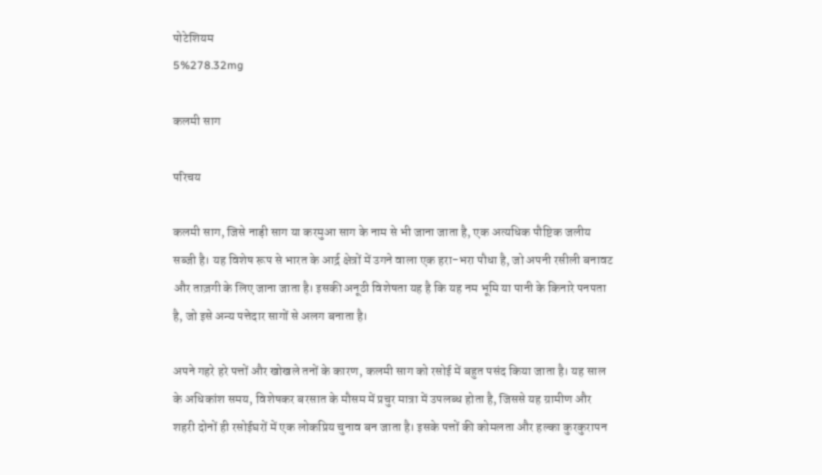पोटेशियम
5%278.32mg

कलमी साग

परिचय

कलमी साग, जिसे नाड़ी साग या करमुआ साग के नाम से भी जाना जाता है, एक अत्यधिक पौष्टिक जलीय सब्जी है। यह विशेष रूप से भारत के आर्द्र क्षेत्रों में उगने वाला एक हरा-भरा पौधा है, जो अपनी रसीली बनावट और ताज़गी के लिए जाना जाता है। इसकी अनूठी विशेषता यह है कि यह नम भूमि या पानी के किनारे पनपता है, जो इसे अन्य पत्तेदार सागों से अलग बनाता है।

अपने गहरे हरे पत्तों और खोखले तनों के कारण, कलमी साग को रसोई में बहुत पसंद किया जाता है। यह साल के अधिकांश समय, विशेषकर बरसात के मौसम में प्रचुर मात्रा में उपलब्ध होता है, जिससे यह ग्रामीण और शहरी दोनों ही रसोईघरों में एक लोकप्रिय चुनाव बन जाता है। इसके पत्तों की कोमलता और हल्का कुरकुरापन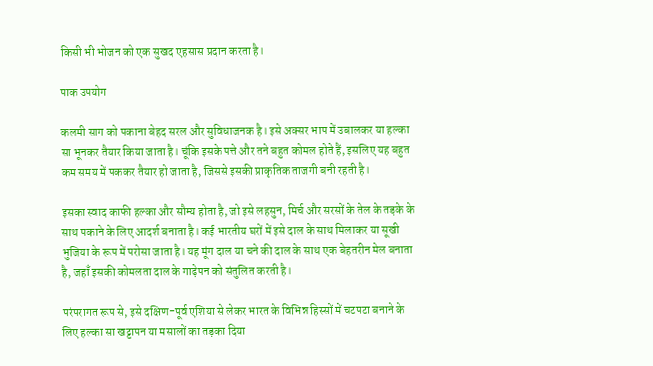किसी भी भोजन को एक सुखद एहसास प्रदान करता है।

पाक उपयोग

कलमी साग को पकाना बेहद सरल और सुविधाजनक है। इसे अक्सर भाप में उबालकर या हल्का सा भूनकर तैयार किया जाता है। चूंकि इसके पत्ते और तने बहुत कोमल होते हैं, इसलिए यह बहुत कम समय में पककर तैयार हो जाता है, जिससे इसकी प्राकृतिक ताजगी बनी रहती है।

इसका स्वाद काफी हल्का और सौम्य होता है, जो इसे लहसुन, मिर्च और सरसों के तेल के तड़के के साथ पकाने के लिए आदर्श बनाता है। कई भारतीय घरों में इसे दाल के साथ मिलाकर या सूखी भुजिया के रूप में परोसा जाता है। यह मूंग दाल या चने की दाल के साथ एक बेहतरीन मेल बनाता है, जहाँ इसकी कोमलता दाल के गाढ़ेपन को संतुलित करती है।

परंपरागत रूप से, इसे दक्षिण-पूर्व एशिया से लेकर भारत के विभिन्न हिस्सों में चटपटा बनाने के लिए हल्का सा खट्टापन या मसालों का तड़का दिया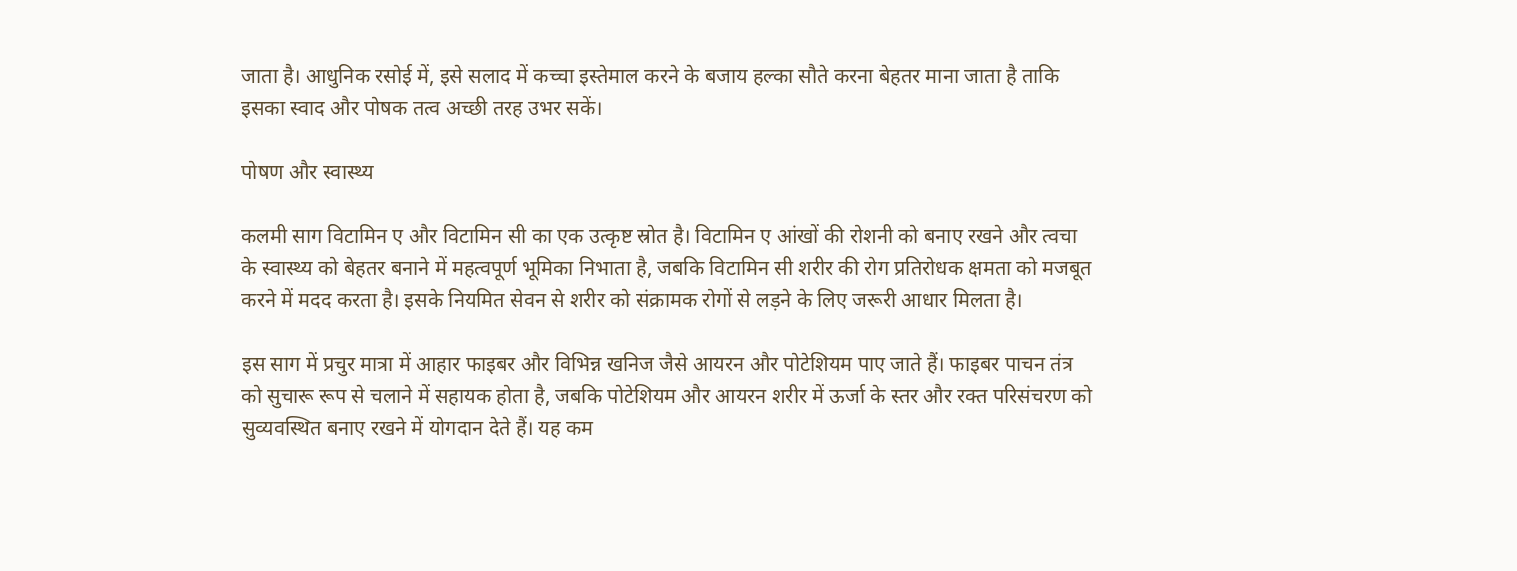जाता है। आधुनिक रसोई में, इसे सलाद में कच्चा इस्तेमाल करने के बजाय हल्का सौते करना बेहतर माना जाता है ताकि इसका स्वाद और पोषक तत्व अच्छी तरह उभर सकें।

पोषण और स्वास्थ्य

कलमी साग विटामिन ए और विटामिन सी का एक उत्कृष्ट स्रोत है। विटामिन ए आंखों की रोशनी को बनाए रखने और त्वचा के स्वास्थ्य को बेहतर बनाने में महत्वपूर्ण भूमिका निभाता है, जबकि विटामिन सी शरीर की रोग प्रतिरोधक क्षमता को मजबूत करने में मदद करता है। इसके नियमित सेवन से शरीर को संक्रामक रोगों से लड़ने के लिए जरूरी आधार मिलता है।

इस साग में प्रचुर मात्रा में आहार फाइबर और विभिन्न खनिज जैसे आयरन और पोटेशियम पाए जाते हैं। फाइबर पाचन तंत्र को सुचारू रूप से चलाने में सहायक होता है, जबकि पोटेशियम और आयरन शरीर में ऊर्जा के स्तर और रक्त परिसंचरण को सुव्यवस्थित बनाए रखने में योगदान देते हैं। यह कम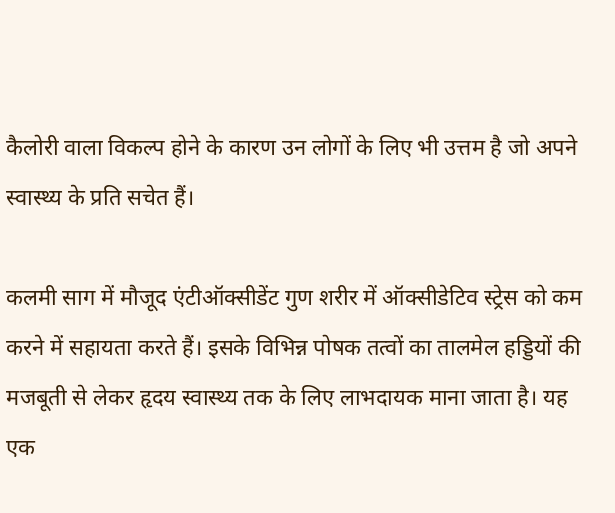कैलोरी वाला विकल्प होने के कारण उन लोगों के लिए भी उत्तम है जो अपने स्वास्थ्य के प्रति सचेत हैं।

कलमी साग में मौजूद एंटीऑक्सीडेंट गुण शरीर में ऑक्सीडेटिव स्ट्रेस को कम करने में सहायता करते हैं। इसके विभिन्न पोषक तत्वों का तालमेल हड्डियों की मजबूती से लेकर हृदय स्वास्थ्य तक के लिए लाभदायक माना जाता है। यह एक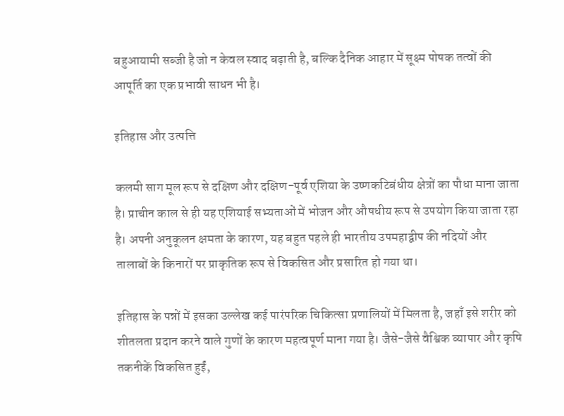बहुआयामी सब्जी है जो न केवल स्वाद बढ़ाती है, बल्कि दैनिक आहार में सूक्ष्म पोषक तत्वों की आपूर्ति का एक प्रभावी साधन भी है।

इतिहास और उत्पत्ति

कलमी साग मूल रूप से दक्षिण और दक्षिण-पूर्व एशिया के उष्णकटिबंधीय क्षेत्रों का पौधा माना जाता है। प्राचीन काल से ही यह एशियाई सभ्यताओं में भोजन और औषधीय रूप से उपयोग किया जाता रहा है। अपनी अनुकूलन क्षमता के कारण, यह बहुत पहले ही भारतीय उपमहाद्वीप की नदियों और तालाबों के किनारों पर प्राकृतिक रूप से विकसित और प्रसारित हो गया था।

इतिहास के पन्नों में इसका उल्लेख कई पारंपरिक चिकित्सा प्रणालियों में मिलता है, जहाँ इसे शरीर को शीतलता प्रदान करने वाले गुणों के कारण महत्वपूर्ण माना गया है। जैसे-जैसे वैश्विक व्यापार और कृषि तकनीकें विकसित हुईं,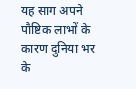यह साग अपने पौष्टिक लाभों के कारण दुनिया भर के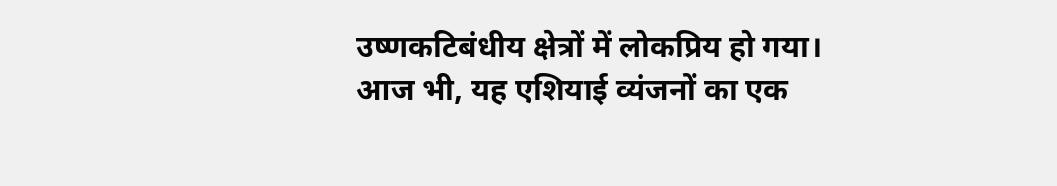उष्णकटिबंधीय क्षेत्रों में लोकप्रिय हो गया। आज भी, यह एशियाई व्यंजनों का एक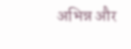अभिन्न और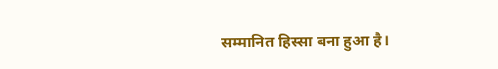सम्मानित हिस्सा बना हुआ है।